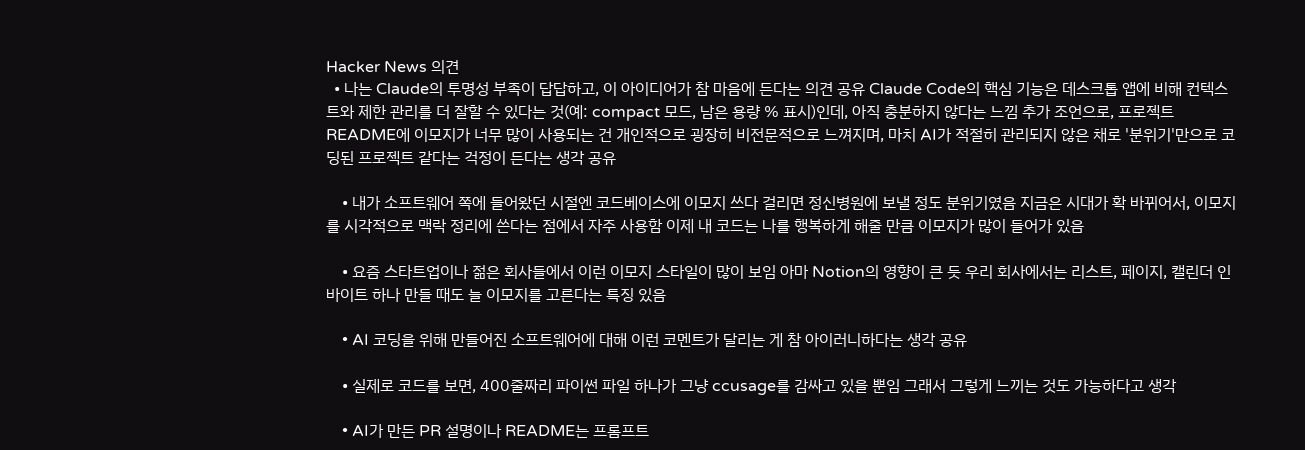Hacker News 의견
  • 나는 Claude의 투명성 부족이 답답하고, 이 아이디어가 참 마음에 든다는 의견 공유 Claude Code의 핵심 기능은 데스크톱 앱에 비해 컨텍스트와 제한 관리를 더 잘할 수 있다는 것(예: compact 모드, 남은 용량 % 표시)인데, 아직 충분하지 않다는 느낌 추가 조언으로, 프로젝트 README에 이모지가 너무 많이 사용되는 건 개인적으로 굉장히 비전문적으로 느껴지며, 마치 AI가 적절히 관리되지 않은 채로 '분위기'만으로 코딩된 프로젝트 같다는 걱정이 든다는 생각 공유

    • 내가 소프트웨어 쪽에 들어왔던 시절엔 코드베이스에 이모지 쓰다 걸리면 정신병원에 보낼 정도 분위기였음 지금은 시대가 확 바뀌어서, 이모지를 시각적으로 맥락 정리에 쓴다는 점에서 자주 사용함 이제 내 코드는 나를 행복하게 해줄 만큼 이모지가 많이 들어가 있음

    • 요즘 스타트업이나 젊은 회사들에서 이런 이모지 스타일이 많이 보임 아마 Notion의 영향이 큰 듯 우리 회사에서는 리스트, 페이지, 캘린더 인바이트 하나 만들 때도 늘 이모지를 고른다는 특징 있음

    • AI 코딩을 위해 만들어진 소프트웨어에 대해 이런 코멘트가 달리는 게 참 아이러니하다는 생각 공유

    • 실제로 코드를 보면, 400줄짜리 파이썬 파일 하나가 그냥 ccusage를 감싸고 있을 뿐임 그래서 그렇게 느끼는 것도 가능하다고 생각

    • AI가 만든 PR 설명이나 README는 프롬프트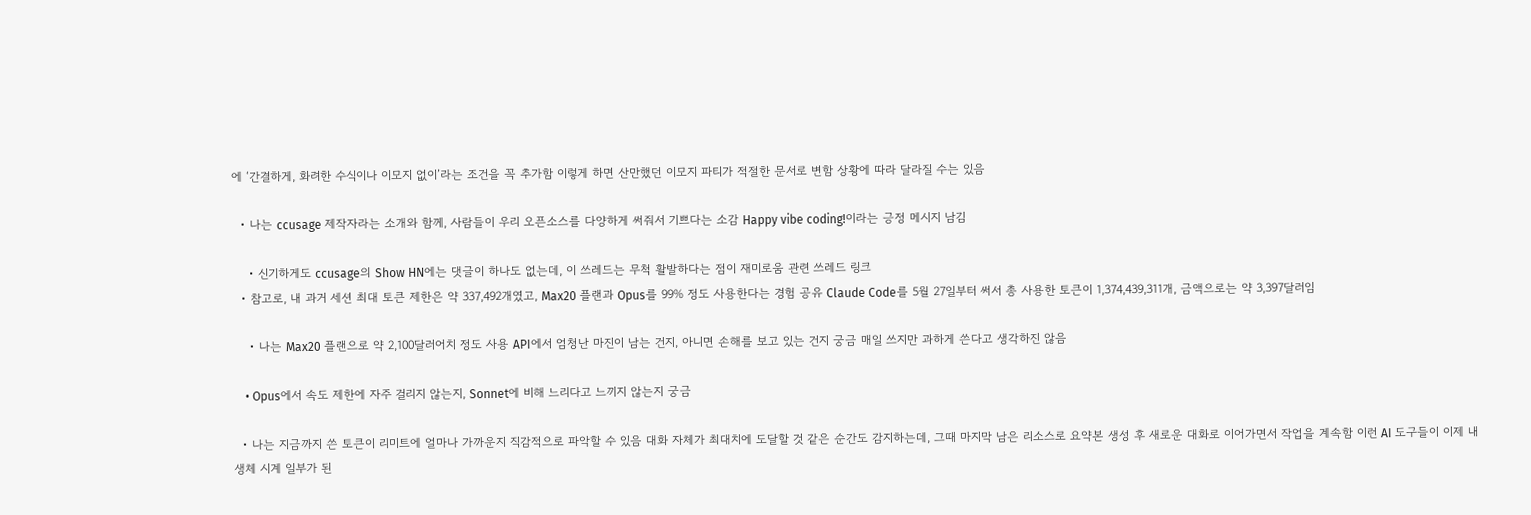에 ‘간결하게, 화려한 수식이나 이모지 없이’라는 조건을 꼭 추가함 이렇게 하면 산만했던 이모지 파티가 적절한 문서로 변함 상황에 따라 달라질 수는 있음

  • 나는 ccusage 제작자라는 소개와 함께, 사람들이 우리 오픈소스를 다양하게 써줘서 기쁘다는 소감 Happy vibe coding!이라는 긍정 메시지 남김

    • 신기하게도 ccusage의 Show HN에는 댓글이 하나도 없는데, 이 쓰레드는 무척 활발하다는 점이 재미로움 관련 쓰레드 링크
  • 참고로, 내 과거 세션 최대 토큰 제한은 약 337,492개였고, Max20 플랜과 Opus를 99% 정도 사용한다는 경험 공유 Claude Code를 5월 27일부터 써서 총 사용한 토큰이 1,374,439,311개, 금액으로는 약 3,397달러임

    • 나는 Max20 플랜으로 약 2,100달러어치 정도 사용 API에서 엄청난 마진이 남는 건지, 아니면 손해를 보고 있는 건지 궁금 매일 쓰지만 과하게 쓴다고 생각하진 않음

    • Opus에서 속도 제한에 자주 걸리지 않는지, Sonnet에 비해 느리다고 느끼지 않는지 궁금

  • 나는 지금까지 쓴 토큰이 리미트에 얼마나 가까운지 직감적으로 파악할 수 있음 대화 자체가 최대치에 도달할 것 같은 순간도 감지하는데, 그때 마지막 남은 리소스로 요약본 생성 후 새로운 대화로 이어가면서 작업을 계속함 이런 AI 도구들이 이제 내 생체 시계 일부가 된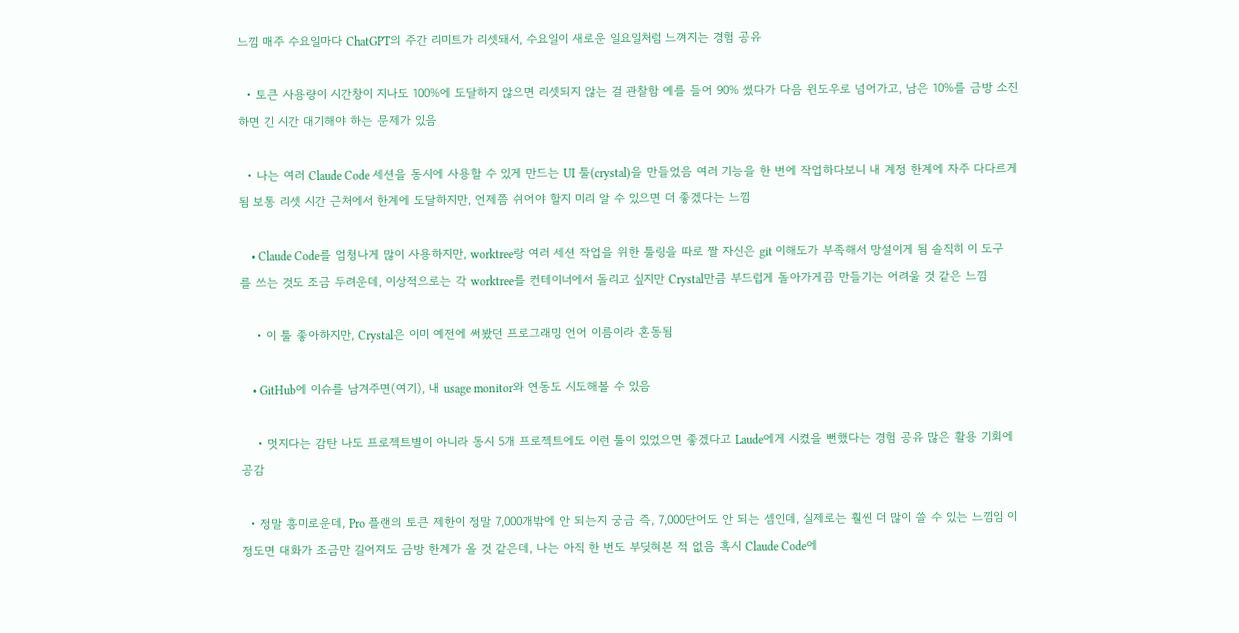느낌 매주 수요일마다 ChatGPT의 주간 리미트가 리셋돼서, 수요일이 새로운 일요일처럼 느껴지는 경험 공유

  • 토큰 사용량이 시간창이 지나도 100%에 도달하지 않으면 리셋되지 않는 걸 관찰함 예를 들어 90% 썼다가 다음 윈도우로 넘어가고, 남은 10%를 금방 소진하면 긴 시간 대기해야 하는 문제가 있음

  • 나는 여러 Claude Code 세션을 동시에 사용할 수 있게 만드는 UI 툴(crystal)을 만들었음 여러 기능을 한 번에 작업하다보니 내 계정 한계에 자주 다다르게 됨 보통 리셋 시간 근처에서 한계에 도달하지만, 언제쯤 쉬어야 할지 미리 알 수 있으면 더 좋겠다는 느낌

    • Claude Code를 엄청나게 많이 사용하지만, worktree랑 여러 세션 작업을 위한 툴링을 따로 짤 자신은 git 이해도가 부족해서 망설이게 됨 솔직히 이 도구를 쓰는 것도 조금 두려운데, 이상적으로는 각 worktree를 컨테이너에서 돌리고 싶지만 Crystal만큼 부드럽게 돌아가게끔 만들기는 어려울 것 같은 느낌

    • 이 툴 좋아하지만, Crystal은 이미 예전에 써봤던 프로그래밍 언어 이름이라 혼동됨

    • GitHub에 이슈를 남겨주면(여기), 내 usage monitor와 연동도 시도해볼 수 있음

    • 멋지다는 감탄 나도 프로젝트별이 아니라 동시 5개 프로젝트에도 이런 툴이 있었으면 좋겠다고 Laude에게 시켰을 뻔했다는 경험 공유 많은 활용 기회에 공감

  • 정말 흥미로운데, Pro 플랜의 토큰 제한이 정말 7,000개밖에 안 되는지 궁금 즉, 7,000단어도 안 되는 셈인데, 실제로는 훨씬 더 많이 쓸 수 있는 느낌임 이 정도면 대화가 조금만 길어져도 금방 한계가 올 것 같은데, 나는 아직 한 번도 부딪혀본 적 없음 혹시 Claude Code에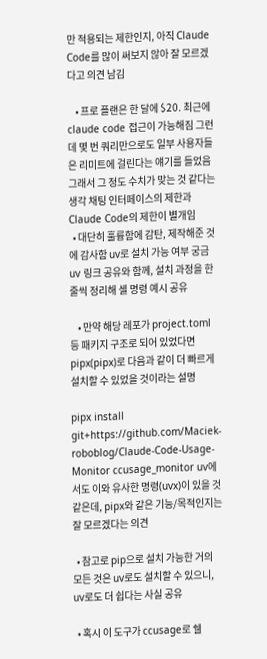만 적용되는 제한인지, 아직 Claude Code를 많이 써보지 않아 잘 모르겠다고 의견 남김

    • 프로 플랜은 한 달에 $20. 최근에 claude code 접근이 가능해짐 그런데 몇 번 쿼리만으로도 일부 사용자들은 리미트에 걸린다는 얘기를 들었음 그래서 그 정도 수치가 맞는 것 같다는 생각 채팅 인터페이스의 제한과 Claude Code의 제한이 별개임
  • 대단히 훌륭함에 감탄, 제작해준 것에 감사함 uv로 설치 가능 여부 궁금 uv 링크 공유와 함께, 설치 과정을 한 줄씩 정리해 셸 명령 예시 공유

    • 만약 해당 레포가 project.toml 등 패키지 구조로 되어 있었다면 pipx(pipx)로 다음과 같이 더 빠르게 설치할 수 있었을 것이라는 설명

pipx install git+https://github.com/Maciek-roboblog/Claude-Code-Usage-Monitor ccusage_monitor uv에서도 이와 유사한 명령(uvx)이 있을 것 같은데, pipx와 같은 기능/목적인지는 잘 모르겠다는 의견

  • 참고로 pip으로 설치 가능한 거의 모든 것은 uv로도 설치할 수 있으니, uv로도 더 쉽다는 사실 공유

  • 혹시 이 도구가 ccusage로 쉘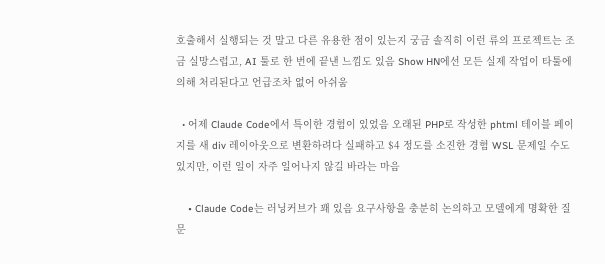호출해서 실행되는 것 말고 다른 유용한 점이 있는지 궁금 솔직히 이런 류의 프로젝트는 조금 실망스럽고, AI 툴로 한 번에 끝낸 느낌도 있음 Show HN에선 모든 실제 작업이 타툴에 의해 처리된다고 언급조차 없어 아쉬움

  • 어제 Claude Code에서 특이한 경험이 있었음 오래된 PHP로 작성한 phtml 테이블 페이지를 새 div 레이아웃으로 변환하려다 실패하고 $4 정도를 소진한 경험 WSL 문제일 수도 있지만, 이런 일이 자주 일어나지 않길 바라는 마음

    • Claude Code는 러닝커브가 꽤 있음 요구사항을 충분히 논의하고 모델에게 명확한 질문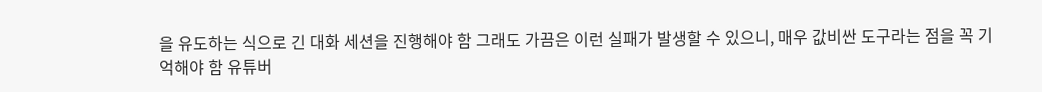을 유도하는 식으로 긴 대화 세션을 진행해야 함 그래도 가끔은 이런 실패가 발생할 수 있으니, 매우 값비싼 도구라는 점을 꼭 기억해야 함 유튜버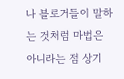나 블로거들이 말하는 것처럼 마법은 아니라는 점 상기